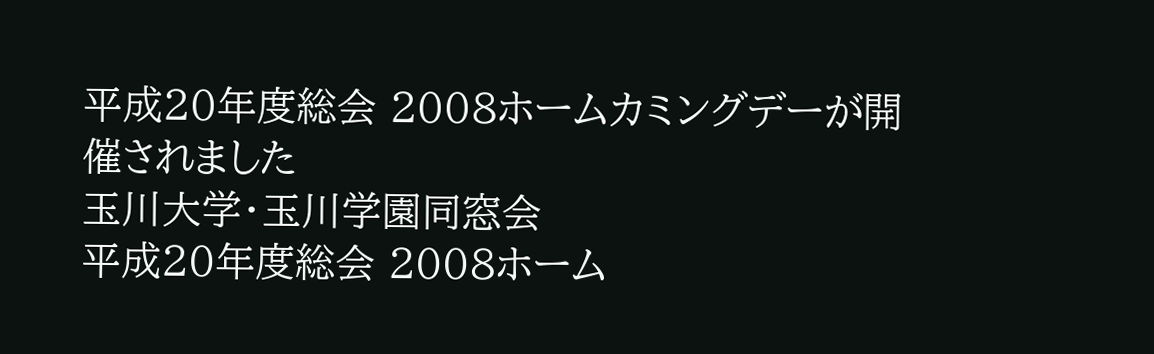平成20年度総会 2008ホームカミングデーが開催されました
玉川大学・玉川学園同窓会
平成20年度総会 2008ホーム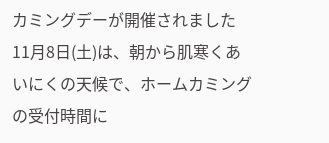カミングデーが開催されました
11月8日(土)は、朝から肌寒くあいにくの天候で、ホームカミングの受付時間に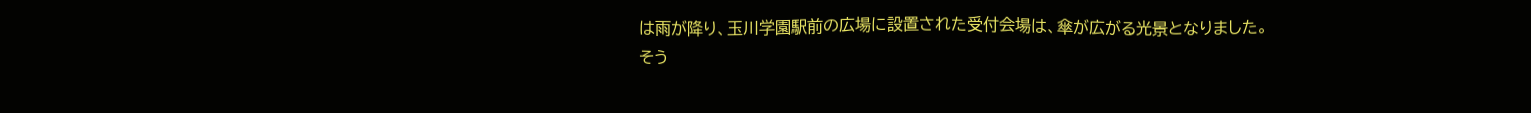は雨が降り、玉川学園駅前の広場に設置された受付会場は、傘が広がる光景となりました。そう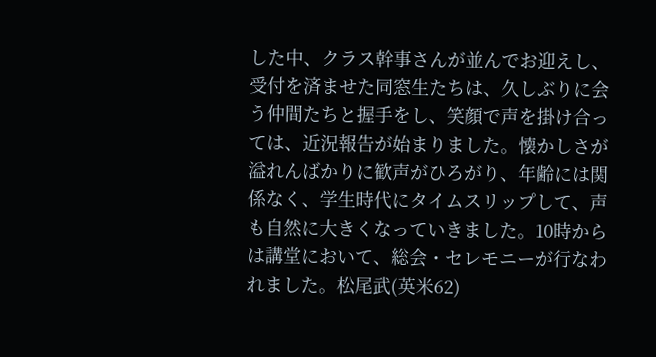した中、クラス幹事さんが並んでお迎えし、受付を済ませた同窓生たちは、久しぶりに会う仲間たちと握手をし、笑顔で声を掛け合っては、近況報告が始まりました。懐かしさが溢れんばかりに歓声がひろがり、年齢には関係なく、学生時代にタイムスリップして、声も自然に大きくなっていきました。10時からは講堂において、総会・セレモニーが行なわれました。松尾武(英米62)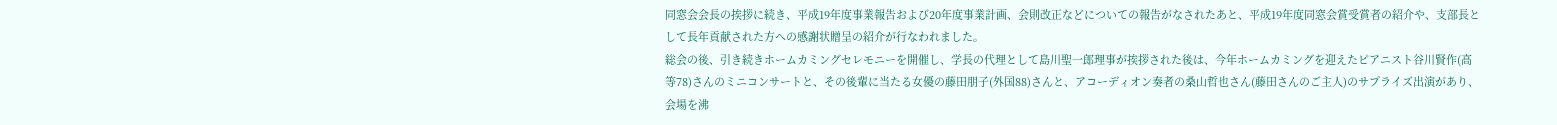同窓会会長の挨拶に続き、平成19年度事業報告および20年度事業計画、会則改正などについての報告がなされたあと、平成19年度同窓会賞受賞者の紹介や、支部長として長年貢献された方への感謝状贈呈の紹介が行なわれました。
総会の後、引き続きホームカミングセレモニーを開催し、学長の代理として島川聖一郎理事が挨拶された後は、今年ホームカミングを迎えたピアニスト谷川賢作(高等78)さんのミニコンサートと、その後輩に当たる女優の藤田朋子(外国88)さんと、アコーディオン奏者の桑山哲也さん(藤田さんのご主人)のサプライズ出演があり、会場を沸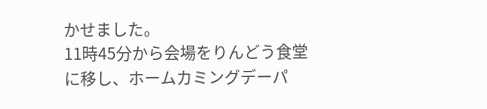かせました。
11時45分から会場をりんどう食堂に移し、ホームカミングデーパ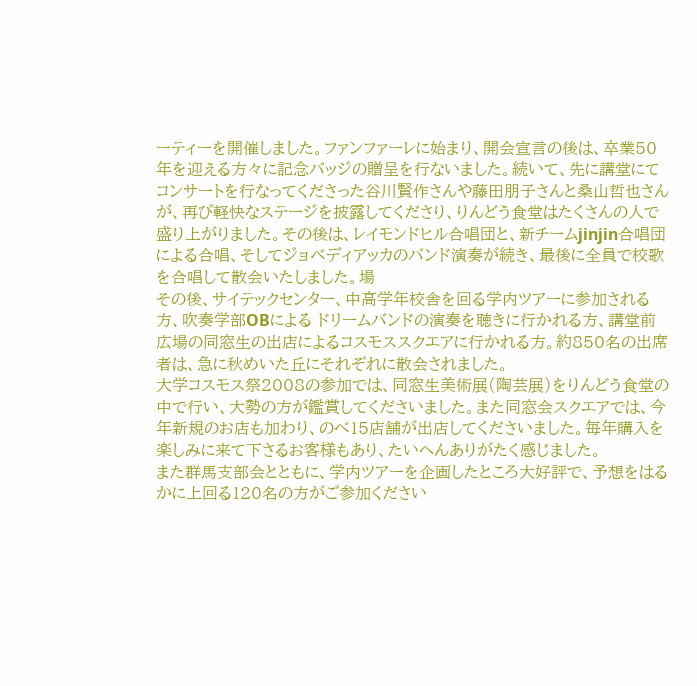ーティーを開催しました。ファンファーレに始まり、開会宣言の後は、卒業50年を迎える方々に記念バッジの贈呈を行ないました。続いて、先に講堂にてコンサートを行なってくださった谷川賢作さんや藤田朋子さんと桑山哲也さんが、再び軽快なステージを披露してくださり、りんどう食堂はたくさんの人で盛り上がりました。その後は、レイモンドヒル合唱団と、新チームjinjin合唱団による合唱、そしてジョベディアッカのバンド演奏が続き、最後に全員で校歌を合唱して散会いたしました。場
その後、サイテックセンター、中高学年校舎を回る学内ツアーに参加される方、吹奏学部OBによる ドリームバンドの演奏を聴きに行かれる方、講堂前広場の同窓生の出店によるコスモススクエアに行かれる方。約850名の出席者は、急に秋めいた丘にそれぞれに散会されました。
大学コスモス祭2008の参加では、同窓生美術展(陶芸展)をりんどう食堂の中で行い、大勢の方が鑑賞してくださいました。また同窓会スクエアでは、今年新規のお店も加わり、のべ15店舗が出店してくださいました。毎年購入を楽しみに来て下さるお客様もあり、たいへんありがたく感じました。
また群馬支部会とともに、学内ツアーを企画したところ大好評で、予想をはるかに上回る120名の方がご参加ください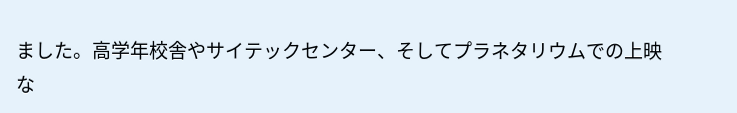ました。高学年校舎やサイテックセンター、そしてプラネタリウムでの上映な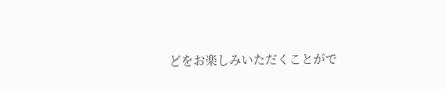どをお楽しみいただくことがで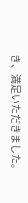き、満足いただきました。